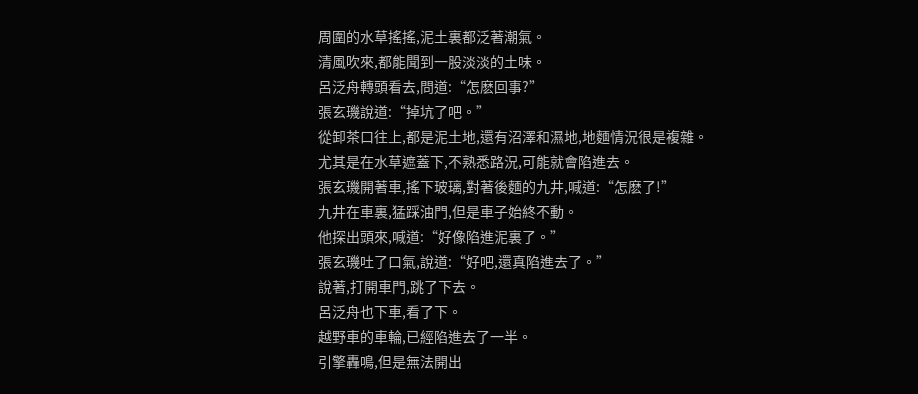周圍的水草搖搖,泥土裏都泛著潮氣。
清風吹來,都能聞到一股淡淡的土味。
呂泛舟轉頭看去,問道:“怎麽回事?”
張玄璣說道:“掉坑了吧。”
從卸茶口往上,都是泥土地,還有沼澤和濕地,地麵情況很是複雜。
尤其是在水草遮蓋下,不熟悉路況,可能就會陷進去。
張玄璣開著車,搖下玻璃,對著後麵的九井,喊道:“怎麽了!”
九井在車裏,猛踩油門,但是車子始終不動。
他探出頭來,喊道:“好像陷進泥裏了。”
張玄璣吐了口氣,說道:“好吧,還真陷進去了。”
說著,打開車門,跳了下去。
呂泛舟也下車,看了下。
越野車的車輪,已經陷進去了一半。
引擎轟鳴,但是無法開出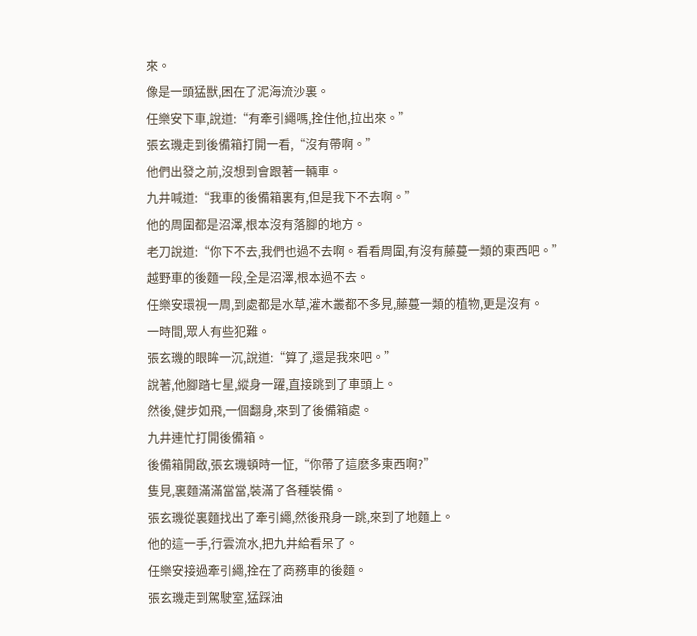來。
像是一頭猛獸,困在了泥海流沙裏。
任樂安下車,說道:“有牽引繩嗎,拴住他,拉出來。”
張玄璣走到後備箱打開一看,“沒有帶啊。”
他們出發之前,沒想到會跟著一輛車。
九井喊道:“我車的後備箱裏有,但是我下不去啊。”
他的周圍都是沼澤,根本沒有落腳的地方。
老刀說道:“你下不去,我們也過不去啊。看看周圍,有沒有藤蔓一類的東西吧。”
越野車的後麵一段,全是沼澤,根本過不去。
任樂安環視一周,到處都是水草,灌木叢都不多見,藤蔓一類的植物,更是沒有。
一時間,眾人有些犯難。
張玄璣的眼眸一沉,說道:“算了,還是我來吧。”
說著,他腳踏七星,縱身一躍,直接跳到了車頭上。
然後,健步如飛,一個翻身,來到了後備箱處。
九井連忙打開後備箱。
後備箱開啟,張玄璣頓時一怔,“你帶了這麽多東西啊?”
隻見,裏麵滿滿當當,裝滿了各種裝備。
張玄璣從裏麵找出了牽引繩,然後飛身一跳,來到了地麵上。
他的這一手,行雲流水,把九井給看呆了。
任樂安接過牽引繩,拴在了商務車的後麵。
張玄璣走到駕駛室,猛踩油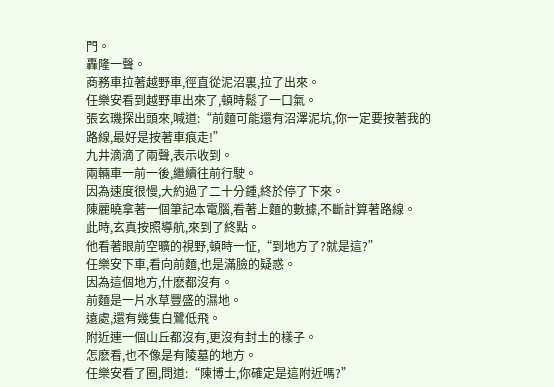門。
轟隆一聲。
商務車拉著越野車,徑直從泥沼裏,拉了出來。
任樂安看到越野車出來了,頓時鬆了一口氣。
張玄璣探出頭來,喊道:“前麵可能還有沼澤泥坑,你一定要按著我的路線,最好是按著車痕走!”
九井滴滴了兩聲,表示收到。
兩輛車一前一後,繼續往前行駛。
因為速度很慢,大約過了二十分鍾,終於停了下來。
陳麗曉拿著一個筆記本電腦,看著上麵的數據,不斷計算著路線。
此時,玄真按照導航,來到了終點。
他看著眼前空曠的視野,頓時一怔,“到地方了?就是這?”
任樂安下車,看向前麵,也是滿臉的疑惑。
因為這個地方,什麽都沒有。
前麵是一片水草豐盛的濕地。
遠處,還有幾隻白鷺低飛。
附近連一個山丘都沒有,更沒有封土的樣子。
怎麽看,也不像是有陵墓的地方。
任樂安看了圈,問道:“陳博士,你確定是這附近嗎?”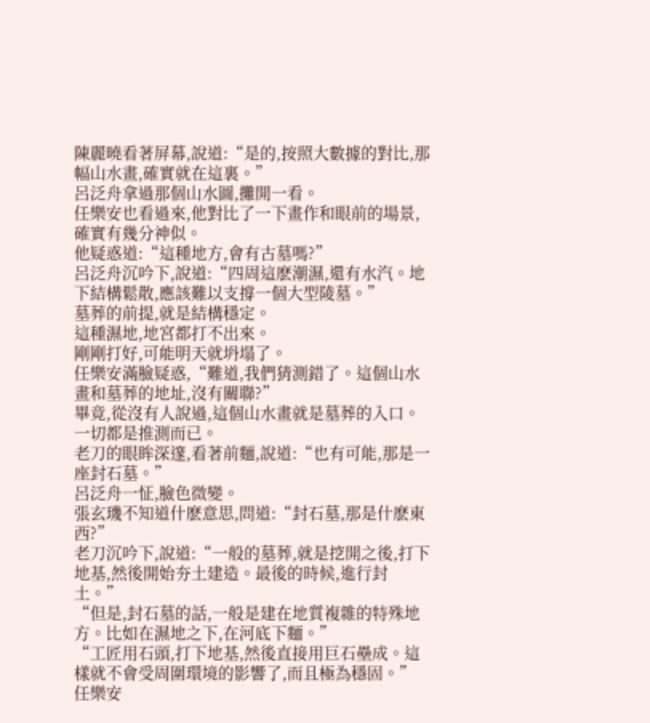陳麗曉看著屏幕,說道:“是的,按照大數據的對比,那幅山水畫,確實就在這裏。”
呂泛舟拿過那個山水圖,攤開一看。
任樂安也看過來,他對比了一下畫作和眼前的場景,確實有幾分神似。
他疑惑道:“這種地方,會有古墓嗎?”
呂泛舟沉吟下,說道:“四周這麽潮濕,還有水汽。地下結構鬆散,應該難以支撐一個大型陵墓。”
墓葬的前提,就是結構穩定。
這種濕地,地宮都打不出來。
剛剛打好,可能明天就坍塌了。
任樂安滿臉疑惑,“難道,我們猜測錯了。這個山水畫和墓葬的地址,沒有關聯?”
畢竟,從沒有人說過,這個山水畫就是墓葬的入口。
一切都是推測而已。
老刀的眼眸深邃,看著前麵,說道:“也有可能,那是一座封石墓。”
呂泛舟一怔,臉色微變。
張玄璣不知道什麽意思,問道:“封石墓,那是什麽東西?”
老刀沉吟下,說道:“一般的墓葬,就是挖開之後,打下地基,然後開始夯土建造。最後的時候,進行封土。”
“但是,封石墓的話,一般是建在地質複雜的特殊地方。比如在濕地之下,在河底下麵。”
“工匠用石頭,打下地基,然後直接用巨石壘成。這樣就不會受周圍環境的影響了,而且極為穩固。”
任樂安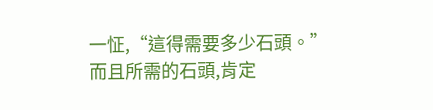一怔,“這得需要多少石頭。”
而且所需的石頭,肯定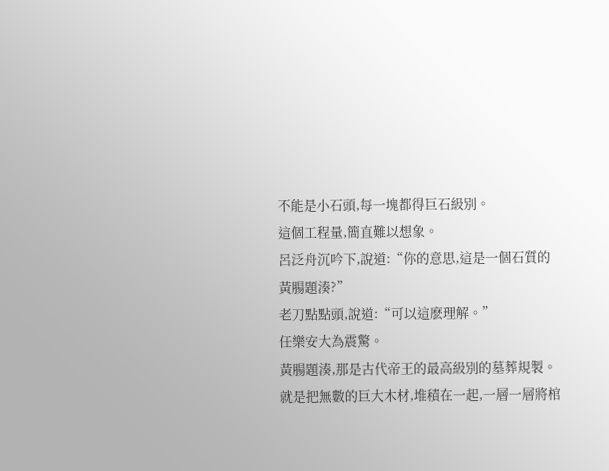不能是小石頭,每一塊都得巨石級別。
這個工程量,簡直難以想象。
呂泛舟沉吟下,說道:“你的意思,這是一個石質的黃腸題湊?”
老刀點點頭,說道:“可以這麽理解。”
任樂安大為震驚。
黃腸題湊,那是古代帝王的最高級別的墓葬規製。
就是把無數的巨大木材,堆積在一起,一層一層將棺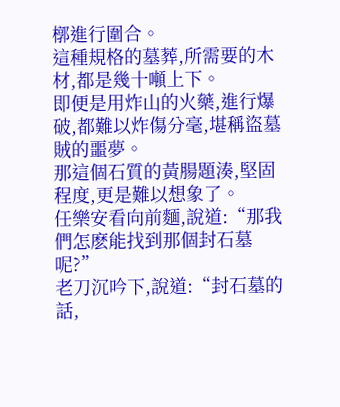槨進行圍合。
這種規格的墓葬,所需要的木材,都是幾十噸上下。
即便是用炸山的火藥,進行爆破,都難以炸傷分毫,堪稱盜墓賊的噩夢。
那這個石質的黃腸題湊,堅固程度,更是難以想象了。
任樂安看向前麵,說道:“那我們怎麽能找到那個封石墓呢?”
老刀沉吟下,說道:“封石墓的話,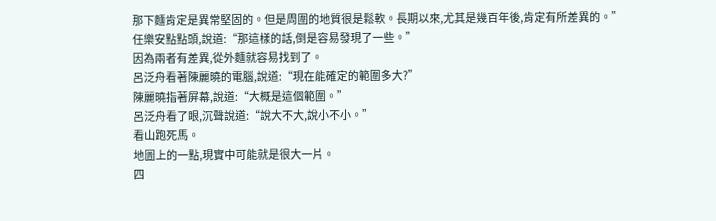那下麵肯定是異常堅固的。但是周圍的地質很是鬆軟。長期以來,尤其是幾百年後,肯定有所差異的。”
任樂安點點頭,說道:“那這樣的話,倒是容易發現了一些。”
因為兩者有差異,從外麵就容易找到了。
呂泛舟看著陳麗曉的電腦,說道:“現在能確定的範圍多大?”
陳麗曉指著屏幕,說道:“大概是這個範圍。”
呂泛舟看了眼,沉聲說道:“說大不大,說小不小。”
看山跑死馬。
地圖上的一點,現實中可能就是很大一片。
四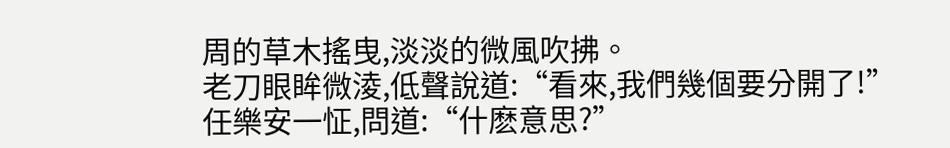周的草木搖曳,淡淡的微風吹拂。
老刀眼眸微淩,低聲說道:“看來,我們幾個要分開了!”
任樂安一怔,問道:“什麽意思?”